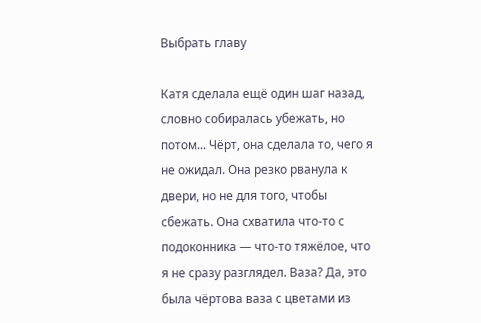Выбрать главу

Катя сделала ещё один шаг назад, словно собиралась убежать, но потом... Чёрт, она сделала то, чего я не ожидал. Она резко рванула к двери, но не для того, чтобы сбежать. Она схватила что-то с подоконника — что-то тяжёлое, что я не сразу разглядел. Ваза? Да, это была чёртова ваза с цветами из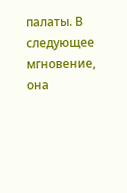палаты. В следующее мгновение, она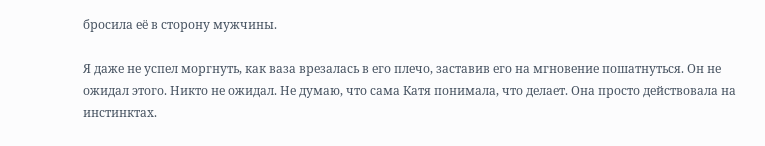бросила её в сторону мужчины.

Я даже не успел моргнуть, как ваза врезалась в его плечо, заставив его на мгновение пошатнуться. Он не ожидал этого. Никто не ожидал. Не думаю, что сама Катя понимала, что делает. Она просто действовала на инстинктах.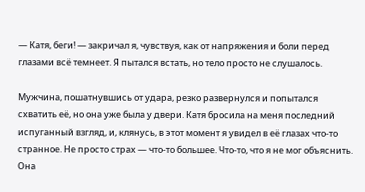— Катя, беги! — закричал я, чувствуя, как от напряжения и боли перед глазами всё темнеет. Я пытался встать, но тело просто не слушалось.

Мужчина, пошатнувшись от удара, резко развернулся и попытался схватить её, но она уже была у двери. Катя бросила на меня последний испуганный взгляд, и, клянусь, в этот момент я увидел в её глазах что-то странное. Не просто страх — что-то большее. Что-то, что я не мог объяснить. Она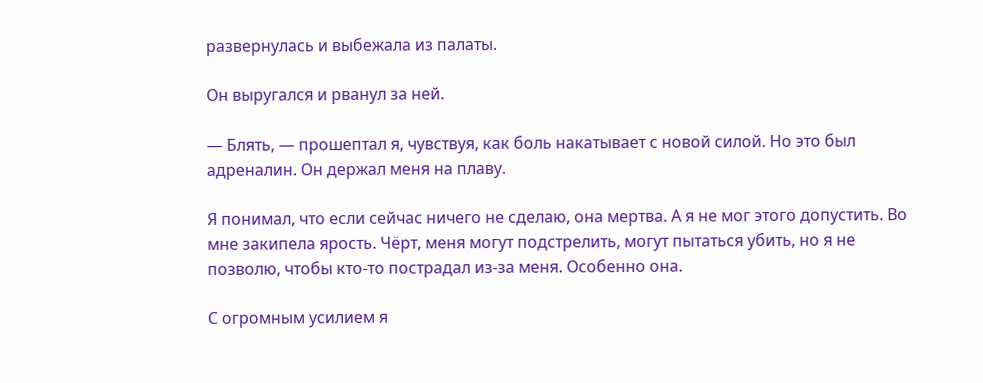развернулась и выбежала из палаты.

Он выругался и рванул за ней.

— Блять, — прошептал я, чувствуя, как боль накатывает с новой силой. Но это был адреналин. Он держал меня на плаву.

Я понимал, что если сейчас ничего не сделаю, она мертва. А я не мог этого допустить. Во мне закипела ярость. Чёрт, меня могут подстрелить, могут пытаться убить, но я не позволю, чтобы кто-то пострадал из-за меня. Особенно она.

С огромным усилием я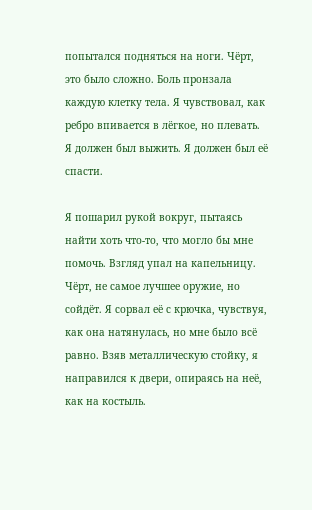попытался подняться на ноги. Чёрт, это было сложно. Боль пронзала каждую клетку тела. Я чувствовал, как ребро впивается в лёгкое, но плевать. Я должен был выжить. Я должен был её спасти.

Я пошарил рукой вокруг, пытаясь найти хоть что-то, что могло бы мне помочь. Взгляд упал на капельницу. Чёрт, не самое лучшее оружие, но сойдёт. Я сорвал её с крючка, чувствуя, как она натянулась, но мне было всё равно. Взяв металлическую стойку, я направился к двери, опираясь на неё, как на костыль.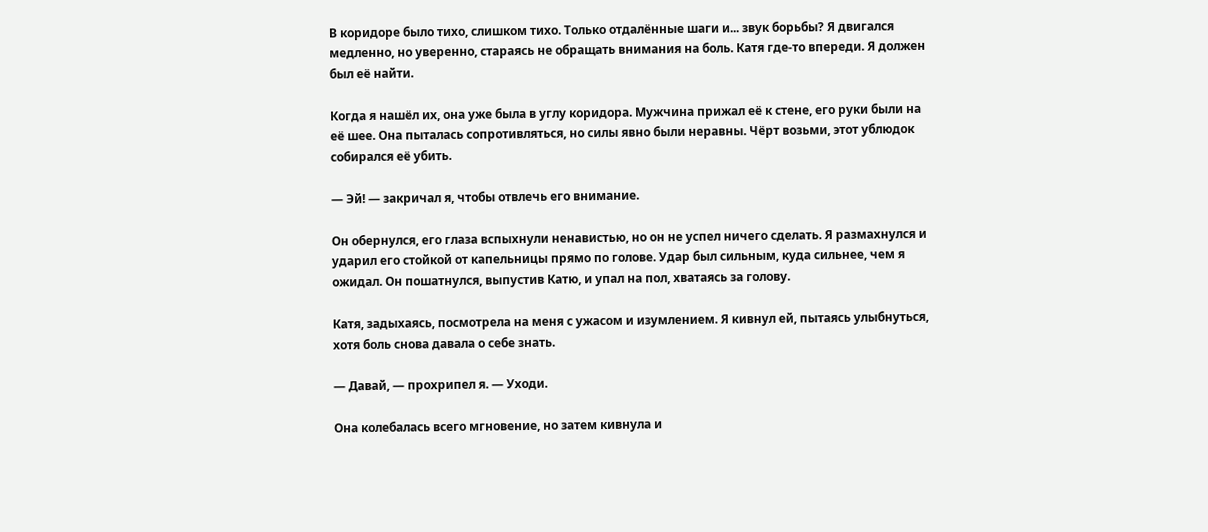В коридоре было тихо, слишком тихо. Только отдалённые шаги и... звук борьбы? Я двигался медленно, но уверенно, стараясь не обращать внимания на боль. Катя где-то впереди. Я должен был её найти.

Когда я нашёл их, она уже была в углу коридора. Мужчина прижал её к стене, его руки были на её шее. Она пыталась сопротивляться, но силы явно были неравны. Чёрт возьми, этот ублюдок собирался её убить.

— Эй! — закричал я, чтобы отвлечь его внимание.

Он обернулся, его глаза вспыхнули ненавистью, но он не успел ничего сделать. Я размахнулся и ударил его стойкой от капельницы прямо по голове. Удар был сильным, куда сильнее, чем я ожидал. Он пошатнулся, выпустив Катю, и упал на пол, хватаясь за голову.

Катя, задыхаясь, посмотрела на меня с ужасом и изумлением. Я кивнул ей, пытаясь улыбнуться, хотя боль снова давала о себе знать.

— Давай, — прохрипел я. — Уходи.

Она колебалась всего мгновение, но затем кивнула и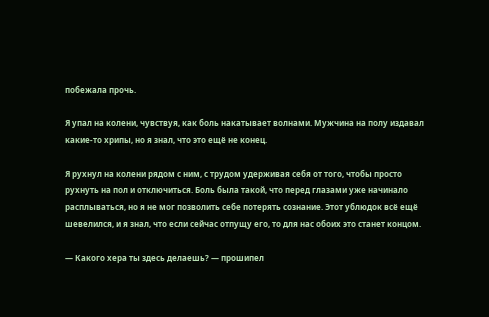побежала прочь.

Я упал на колени, чувствуя, как боль накатывает волнами. Мужчина на полу издавал какие-то хрипы, но я знал, что это ещё не конец.

Я рухнул на колени рядом с ним, с трудом удерживая себя от того, чтобы просто рухнуть на пол и отключиться. Боль была такой, что перед глазами уже начинало расплываться, но я не мог позволить себе потерять сознание. Этот ублюдок всё ещё шевелился, и я знал, что если сейчас отпущу его, то для нас обоих это станет концом.

— Какого хера ты здесь делаешь? — прошипел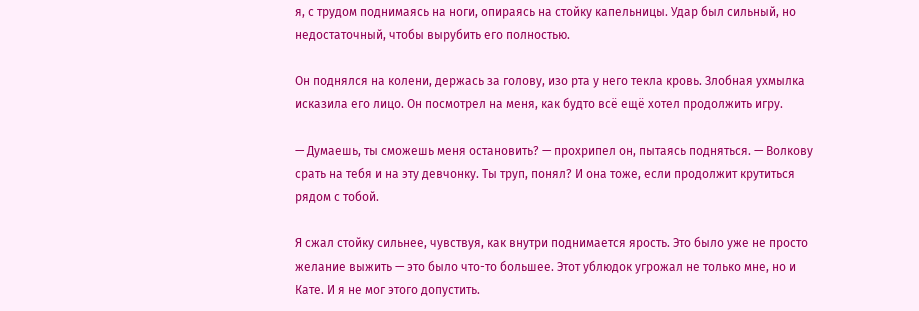я, с трудом поднимаясь на ноги, опираясь на стойку капельницы. Удар был сильный, но недостаточный, чтобы вырубить его полностью.

Он поднялся на колени, держась за голову, изо рта у него текла кровь. Злобная ухмылка исказила его лицо. Он посмотрел на меня, как будто всё ещё хотел продолжить игру.

— Думаешь, ты сможешь меня остановить? — прохрипел он, пытаясь подняться. — Волкову срать на тебя и на эту девчонку. Ты труп, понял? И она тоже, если продолжит крутиться рядом с тобой.

Я сжал стойку сильнее, чувствуя, как внутри поднимается ярость. Это было уже не просто желание выжить — это было что-то большее. Этот ублюдок угрожал не только мне, но и Кате. И я не мог этого допустить.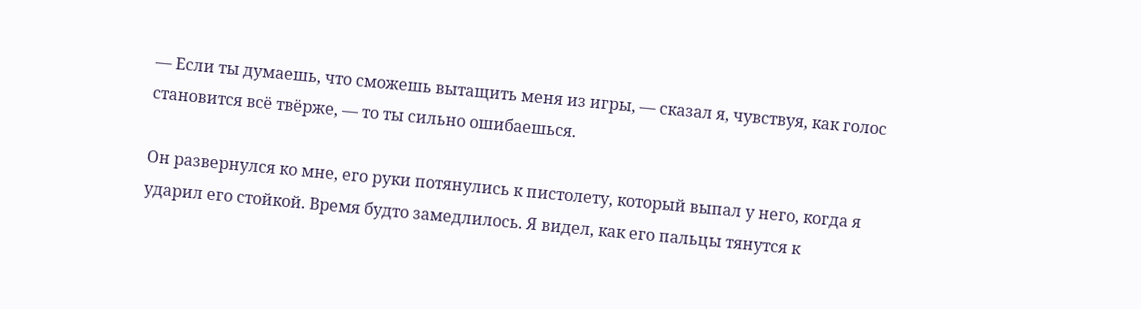— Если ты думаешь, что сможешь вытащить меня из игры, — сказал я, чувствуя, как голос становится всё твёрже, — то ты сильно ошибаешься.

Он развернулся ко мне, его руки потянулись к пистолету, который выпал у него, когда я ударил его стойкой. Время будто замедлилось. Я видел, как его пальцы тянутся к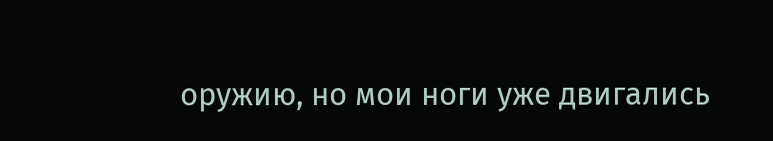оружию, но мои ноги уже двигались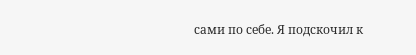сами по себе. Я подскочил к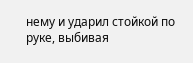нему и ударил стойкой по руке, выбивая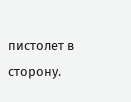пистолет в сторону.